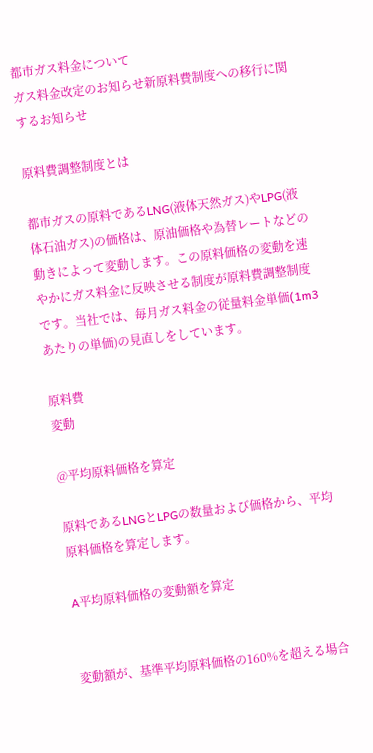都市ガス料金について
ガス料金改定のお知らせ新原料費制度への移行に関するお知らせ

原料費調整制度とは

都市ガスの原料であるLNG(液体天然ガス)やLPG(液体石油ガス)の価格は、原油価格や為替レートなどの動きによって変動します。この原料価格の変動を速やかにガス料金に反映させる制度が原料費調整制度です。当社では、毎月ガス料金の従量料金単価(1m3あたりの単価)の見直しをしています。

原料費
変動

@平均原料価格を算定

原料であるLNGとLPGの数量および価格から、平均原料価格を算定します。

A平均原料価格の変動額を算定


変動額が、基準平均原料価格の160%を超える場合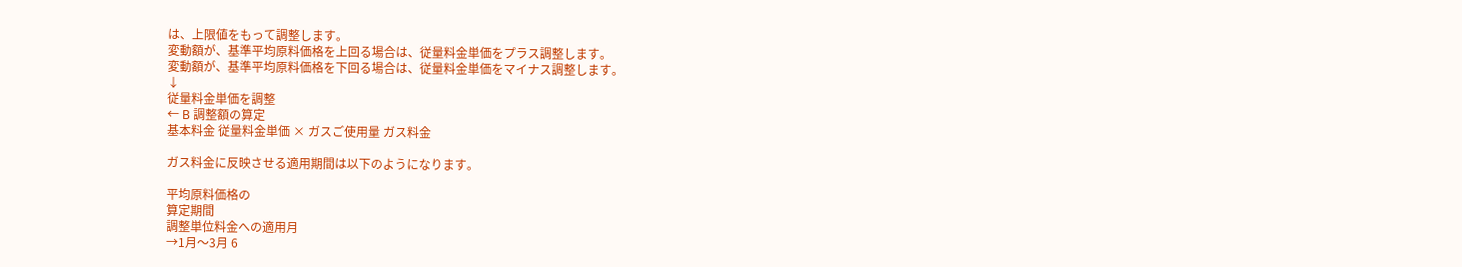は、上限値をもって調整します。
変動額が、基準平均原料価格を上回る場合は、従量料金単価をプラス調整します。
変動額が、基準平均原料価格を下回る場合は、従量料金単価をマイナス調整します。
↓
従量料金単価を調整
← B 調整額の算定
基本料金 従量料金単価 × ガスご使用量 ガス料金

ガス料金に反映させる適用期間は以下のようになります。

平均原料価格の
算定期間
調整単位料金への適用月
→1月〜3月 6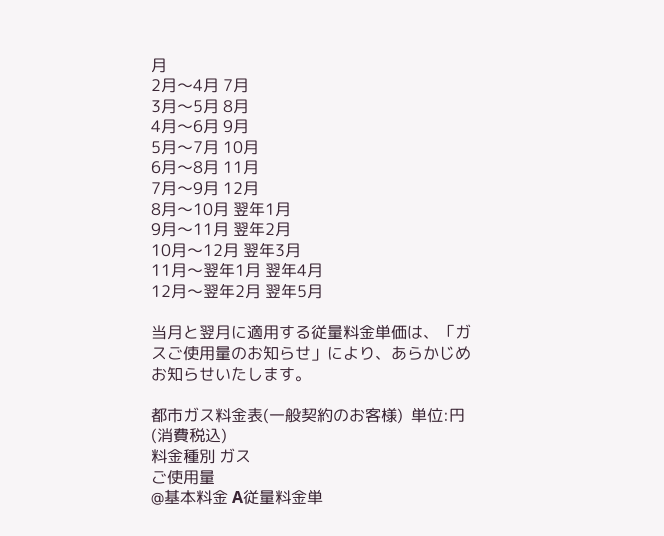月
2月〜4月 7月
3月〜5月 8月
4月〜6月 9月
5月〜7月 10月
6月〜8月 11月
7月〜9月 12月
8月〜10月 翌年1月
9月〜11月 翌年2月
10月〜12月 翌年3月
11月〜翌年1月 翌年4月
12月〜翌年2月 翌年5月

当月と翌月に適用する従量料金単価は、「ガスご使用量のお知らせ」により、あらかじめお知らせいたします。

都市ガス料金表(一般契約のお客様)  単位:円(消費税込)
料金種別 ガス
ご使用量
@基本料金 A従量料金単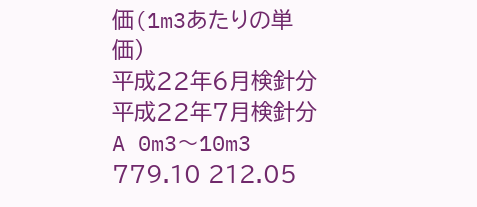価(1m3あたりの単価)
平成22年6月検針分
平成22年7月検針分
A 0m3〜10m3 779.10 212.05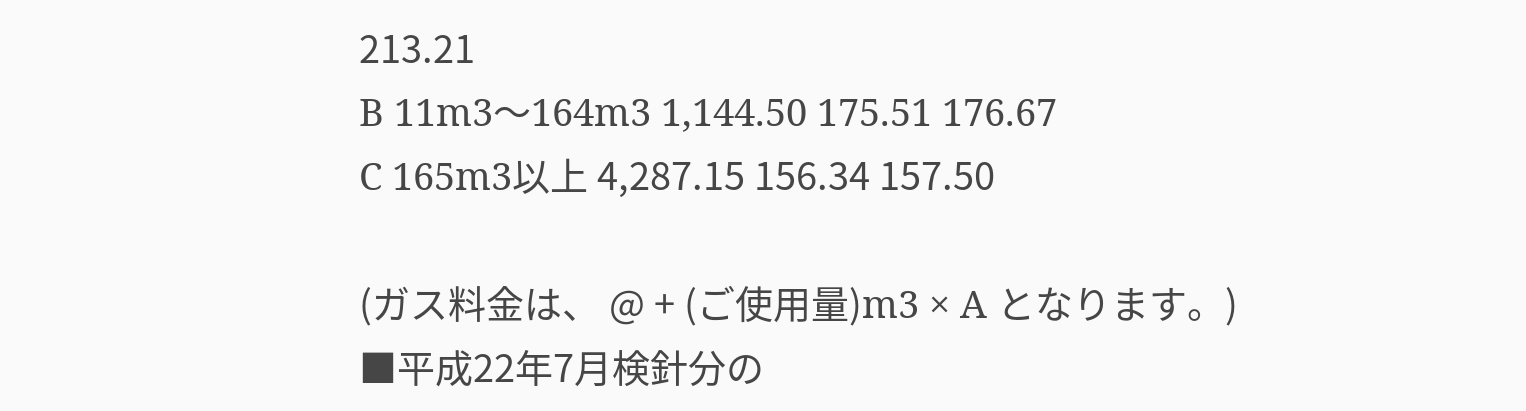213.21
B 11m3〜164m3 1,144.50 175.51 176.67
C 165m3以上 4,287.15 156.34 157.50

(ガス料金は、 @ + (ご使用量)m3 × A となります。)
■平成22年7月検針分の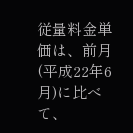従量料金単価は、前月(平成22年6月)に比べて、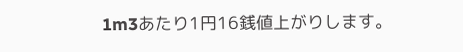1m3あたり1円16銭値上がりします。